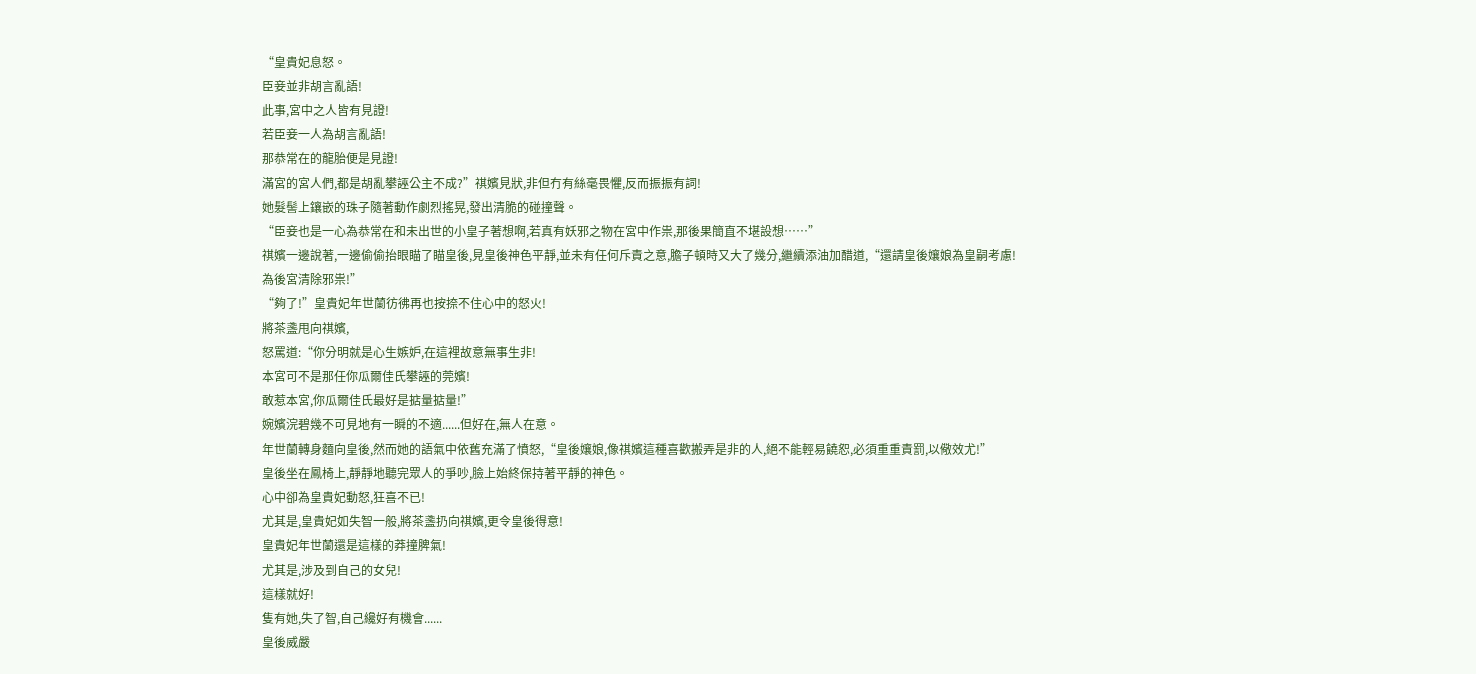“皇貴妃息怒。
臣妾並非胡言亂語!
此事,宮中之人皆有見證!
若臣妾一人為胡言亂語!
那恭常在的龍胎便是見證!
滿宮的宮人們,都是胡亂攀誣公主不成?”祺嬪見狀,非但冇有絲毫畏懼,反而振振有詞!
她髮髻上鑲嵌的珠子隨著動作劇烈搖晃,發出清脆的碰撞聲。
“臣妾也是一心為恭常在和未出世的小皇子著想啊,若真有妖邪之物在宮中作祟,那後果簡直不堪設想……”
祺嬪一邊說著,一邊偷偷抬眼瞄了瞄皇後,見皇後神色平靜,並未有任何斥責之意,膽子頓時又大了幾分,繼續添油加醋道,“還請皇後孃娘為皇嗣考慮!
為後宮清除邪祟!”
“夠了!”皇貴妃年世蘭彷彿再也按捺不住心中的怒火!
將茶盞甩向祺嬪,
怒罵道:“你分明就是心生嫉妒,在這裡故意無事生非!
本宮可不是那任你瓜爾佳氏攀誣的莞嬪!
敢惹本宮,你瓜爾佳氏最好是掂量掂量!”
婉嬪浣碧幾不可見地有一瞬的不適......但好在,無人在意。
年世蘭轉身麵向皇後,然而她的語氣中依舊充滿了憤怒,“皇後孃娘,像祺嬪這種喜歡搬弄是非的人,絕不能輕易饒恕,必須重重責罰,以儆效尤!”
皇後坐在鳳椅上,靜靜地聽完眾人的爭吵,臉上始終保持著平靜的神色。
心中卻為皇貴妃動怒,狂喜不已!
尤其是,皇貴妃如失智一般,將茶盞扔向祺嬪,更令皇後得意!
皇貴妃年世蘭還是這樣的莽撞脾氣!
尤其是,涉及到自己的女兒!
這樣就好!
隻有她,失了智,自己纔好有機會......
皇後威嚴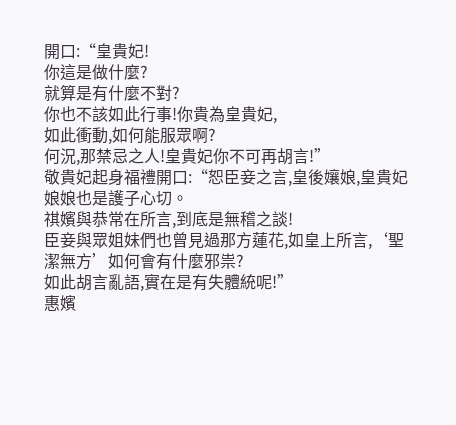開口:“皇貴妃!
你這是做什麼?
就算是有什麼不對?
你也不該如此行事!你貴為皇貴妃,
如此衝動,如何能服眾啊?
何況,那禁忌之人!皇貴妃你不可再胡言!”
敬貴妃起身福禮開口:“恕臣妾之言,皇後孃娘,皇貴妃娘娘也是護子心切。
祺嬪與恭常在所言,到底是無稽之談!
臣妾與眾姐妹們也曾見過那方蓮花,如皇上所言,‘聖潔無方’如何會有什麼邪祟?
如此胡言亂語,實在是有失體統呢!”
惠嬪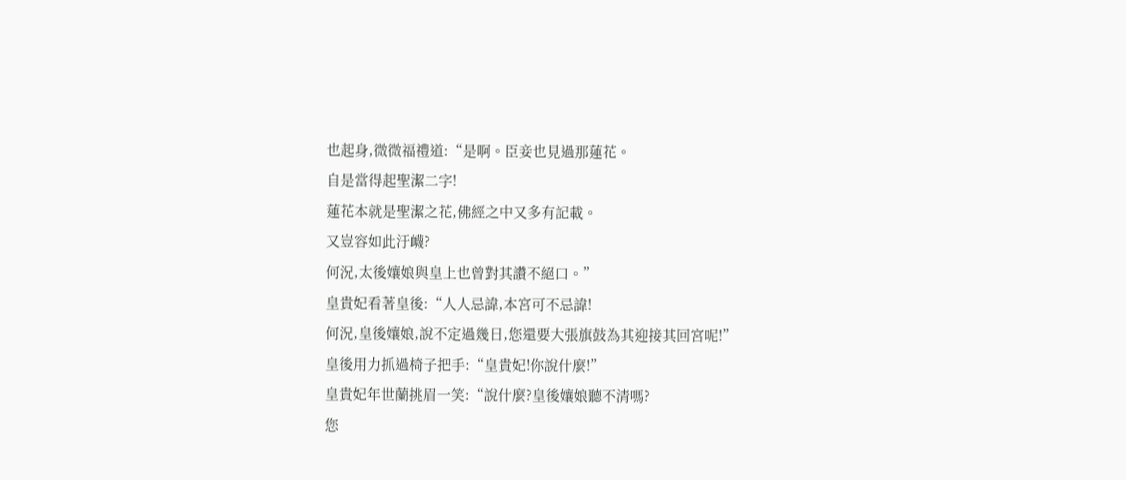也起身,微微福禮道:“是啊。臣妾也見過那蓮花。
自是當得起聖潔二字!
蓮花本就是聖潔之花,佛經之中又多有記載。
又豈容如此汙衊?
何況,太後孃娘與皇上也曾對其讚不絕口。”
皇貴妃看著皇後:“人人忌諱,本宮可不忌諱!
何況,皇後孃娘,說不定過幾日,您還要大張旗鼓為其迎接其回宮呢!”
皇後用力抓過椅子把手:“皇貴妃!你說什麼!”
皇貴妃年世蘭挑眉一笑:“說什麼?皇後孃娘聽不清嗎?
您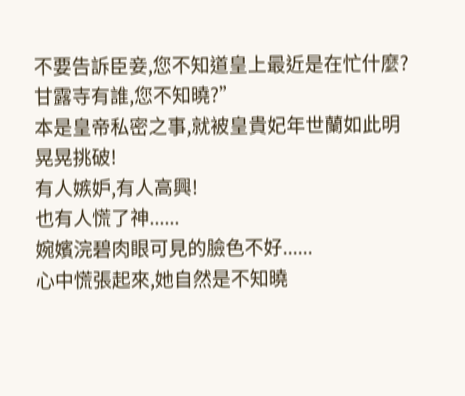不要告訴臣妾,您不知道皇上最近是在忙什麼?
甘露寺有誰,您不知曉?”
本是皇帝私密之事,就被皇貴妃年世蘭如此明晃晃挑破!
有人嫉妒,有人高興!
也有人慌了神......
婉嬪浣碧肉眼可見的臉色不好......
心中慌張起來,她自然是不知曉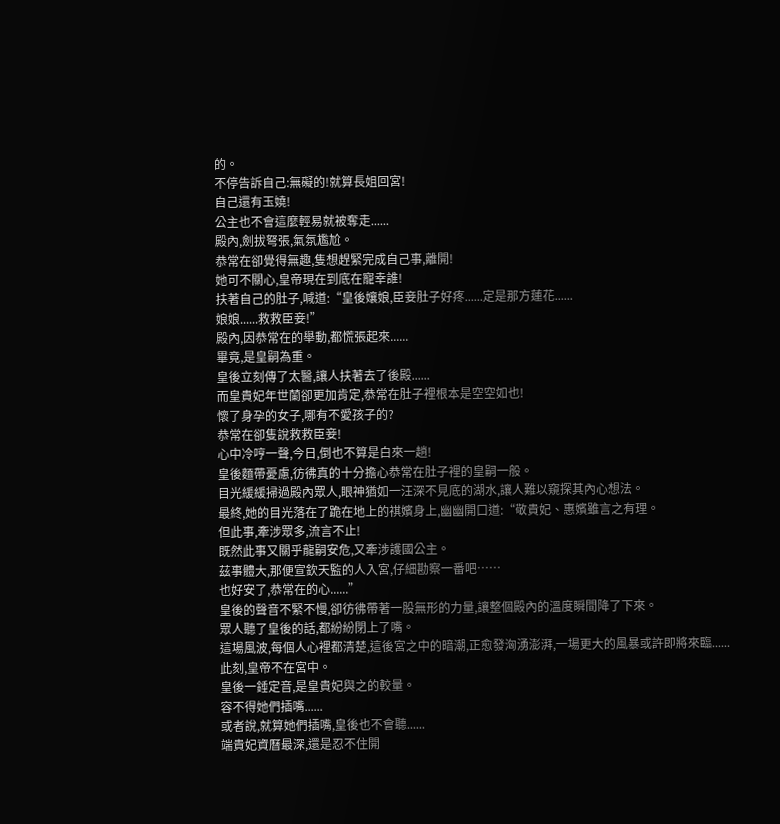的。
不停告訴自己:無礙的!就算長姐回宮!
自己還有玉嬈!
公主也不會這麼輕易就被奪走......
殿內,劍拔弩張,氣氛尷尬。
恭常在卻覺得無趣,隻想趕緊完成自己事,離開!
她可不關心,皇帝現在到底在寵幸誰!
扶著自己的肚子,喊道:“皇後孃娘,臣妾肚子好疼......定是那方蓮花......
娘娘......救救臣妾!”
殿內,因恭常在的舉動,都慌張起來......
畢竟,是皇嗣為重。
皇後立刻傳了太醫,讓人扶著去了後殿......
而皇貴妃年世蘭卻更加肯定,恭常在肚子裡根本是空空如也!
懷了身孕的女子,哪有不愛孩子的?
恭常在卻隻說救救臣妾!
心中冷哼一聲,今日,倒也不算是白來一趟!
皇後麵帶憂慮,彷彿真的十分擔心恭常在肚子裡的皇嗣一般。
目光緩緩掃過殿內眾人,眼神猶如一汪深不見底的湖水,讓人難以窺探其內心想法。
最終,她的目光落在了跪在地上的祺嬪身上,幽幽開口道:“敬貴妃、惠嬪雖言之有理。
但此事,牽涉眾多,流言不止!
既然此事又關乎龍嗣安危,又牽涉護國公主。
茲事體大,那便宣欽天監的人入宮,仔細勘察一番吧……
也好安了,恭常在的心......”
皇後的聲音不緊不慢,卻彷彿帶著一股無形的力量,讓整個殿內的溫度瞬間降了下來。
眾人聽了皇後的話,都紛紛閉上了嘴。
這場風波,每個人心裡都清楚,這後宮之中的暗潮,正愈發洶湧澎湃,一場更大的風暴或許即將來臨......
此刻,皇帝不在宮中。
皇後一錘定音,是皇貴妃與之的較量。
容不得她們插嘴......
或者說,就算她們插嘴,皇後也不會聽......
端貴妃資曆最深,還是忍不住開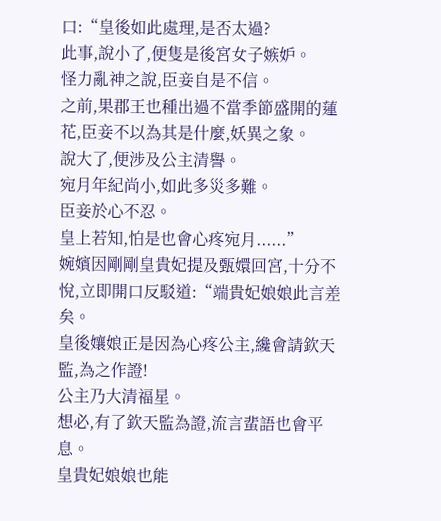口:“皇後如此處理,是否太過?
此事,說小了,便隻是後宮女子嫉妒。
怪力亂神之說,臣妾自是不信。
之前,果郡王也種出過不當季節盛開的蓮花,臣妾不以為其是什麼,妖異之象。
說大了,便涉及公主清譽。
宛月年紀尚小,如此多災多難。
臣妾於心不忍。
皇上若知,怕是也會心疼宛月......”
婉嬪因剛剛皇貴妃提及甄嬛回宮,十分不悅,立即開口反駁道:“端貴妃娘娘此言差矣。
皇後孃娘正是因為心疼公主,纔會請欽天監,為之作證!
公主乃大清福星。
想必,有了欽天監為證,流言蜚語也會平息。
皇貴妃娘娘也能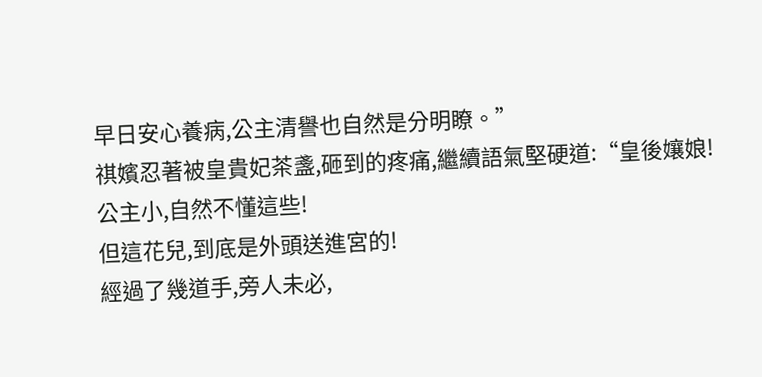早日安心養病,公主清譽也自然是分明瞭。”
祺嬪忍著被皇貴妃茶盞,砸到的疼痛,繼續語氣堅硬道:“皇後孃娘!
公主小,自然不懂這些!
但這花兒,到底是外頭送進宮的!
經過了幾道手,旁人未必,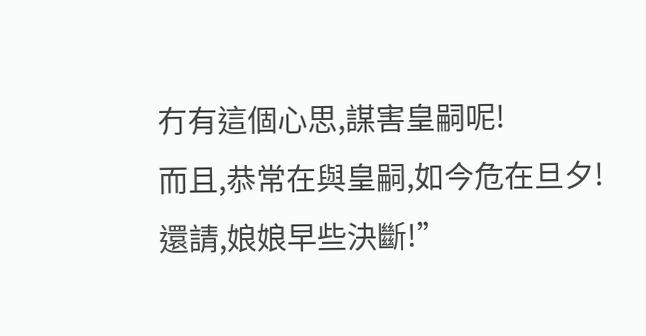冇有這個心思,謀害皇嗣呢!
而且,恭常在與皇嗣,如今危在旦夕!
還請,娘娘早些決斷!”